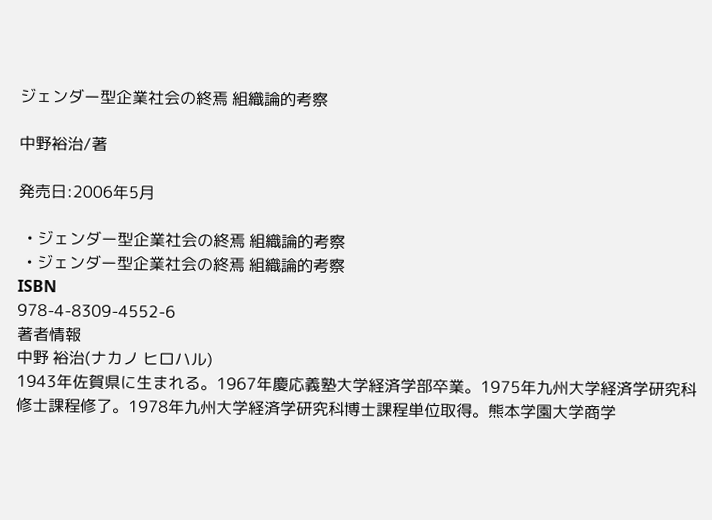ジェンダー型企業社会の終焉 組織論的考察

中野裕治/著

発売日:2006年5月

  • ジェンダー型企業社会の終焉 組織論的考察
  • ジェンダー型企業社会の終焉 組織論的考察
ISBN
978-4-8309-4552-6
著者情報
中野 裕治(ナカノ ヒロハル)
1943年佐賀県に生まれる。1967年慶応義塾大学経済学部卒業。1975年九州大学経済学研究科修士課程修了。1978年九州大学経済学研究科博士課程単位取得。熊本学園大学商学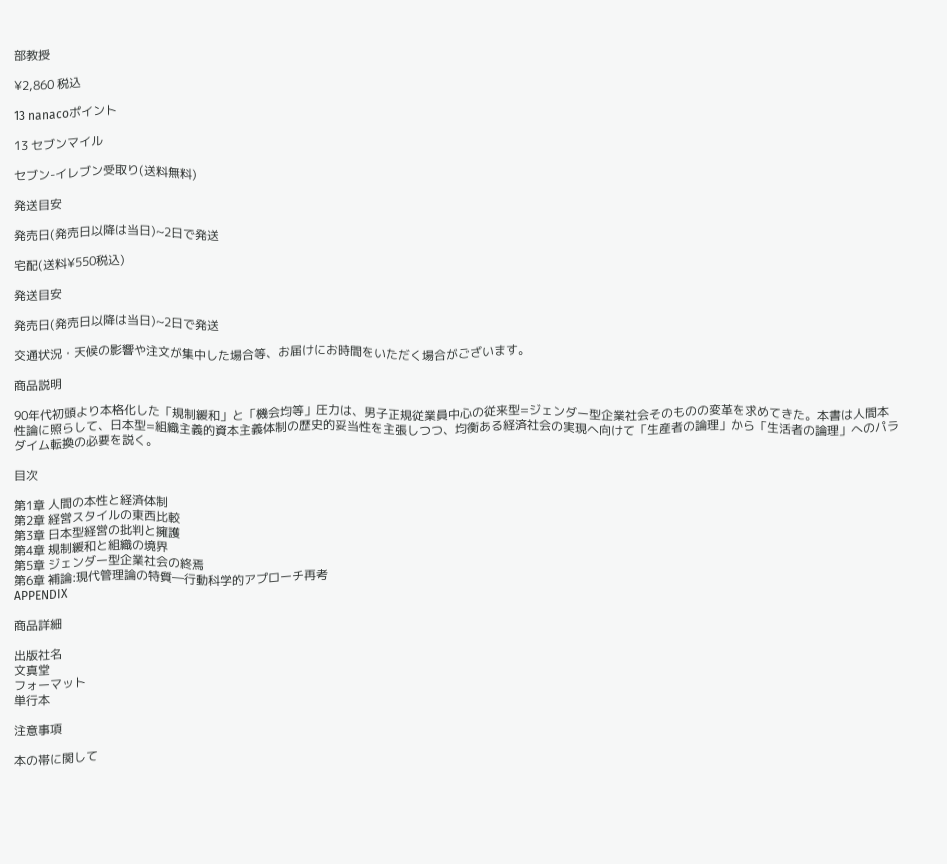部教授

¥2,860 税込

13 nanacoポイント

13 セブンマイル

セブン-イレブン受取り(送料無料)

発送目安

発売日(発売日以降は当日)~2日で発送

宅配(送料¥550税込)

発送目安

発売日(発売日以降は当日)~2日で発送

交通状況・天候の影響や注文が集中した場合等、お届けにお時間をいただく場合がございます。

商品説明

90年代初頭より本格化した「規制緩和」と「機会均等」圧力は、男子正規従業員中心の従来型=ジェンダー型企業社会そのものの変革を求めてきた。本書は人間本性論に照らして、日本型=組織主義的資本主義体制の歴史的妥当性を主張しつつ、均衡ある経済社会の実現へ向けて「生産者の論理」から「生活者の論理」へのパラダイム転換の必要を説く。

目次

第1章 人間の本性と経済体制
第2章 経営スタイルの東西比較
第3章 日本型経営の批判と擁護
第4章 規制緩和と組織の境界
第5章 ジェンダー型企業社会の終焉
第6章 補論:現代管理論の特質―行動科学的アプローチ再考
APPENDIX

商品詳細

出版社名
文真堂
フォーマット
単行本

注意事項

本の帯に関して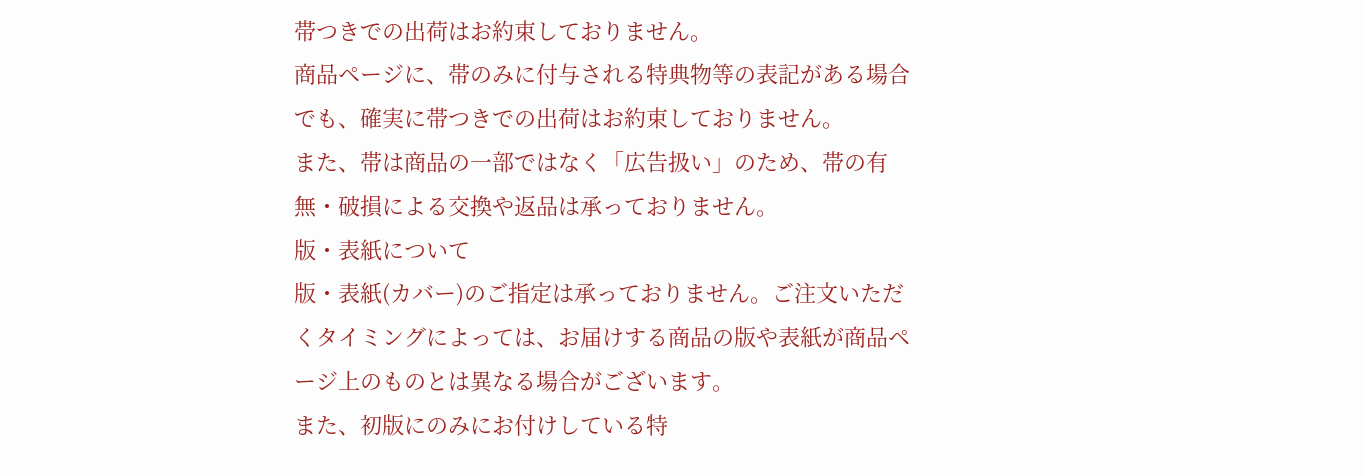帯つきでの出荷はお約束しておりません。
商品ページに、帯のみに付与される特典物等の表記がある場合でも、確実に帯つきでの出荷はお約束しておりません。
また、帯は商品の一部ではなく「広告扱い」のため、帯の有無・破損による交換や返品は承っておりません。
版・表紙について
版・表紙(カバー)のご指定は承っておりません。ご注文いただくタイミングによっては、お届けする商品の版や表紙が商品ページ上のものとは異なる場合がございます。
また、初版にのみにお付けしている特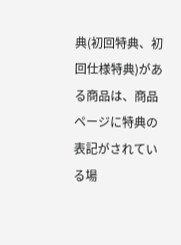典(初回特典、初回仕様特典)がある商品は、商品ページに特典の表記がされている場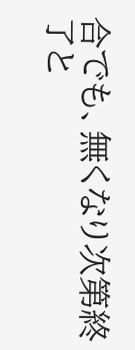合でも、無くなり次第終了と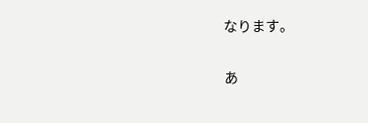なります。

あ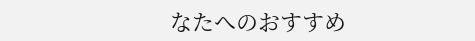なたへのおすすめ